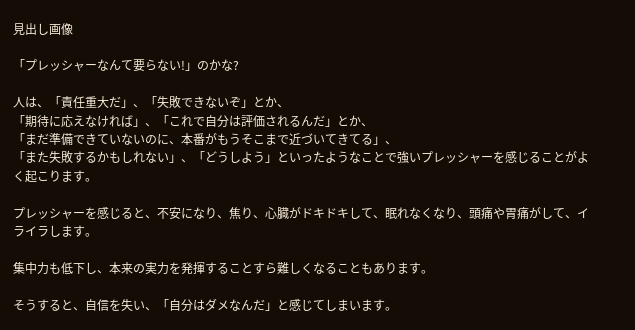見出し画像

「プレッシャーなんて要らない!」のかな?

人は、「責任重大だ」、「失敗できないぞ」とか、
「期待に応えなければ」、「これで自分は評価されるんだ」とか、
「まだ準備できていないのに、本番がもうそこまで近づいてきてる」、
「また失敗するかもしれない」、「どうしよう」といったようなことで強いプレッシャーを感じることがよく起こります。

プレッシャーを感じると、不安になり、焦り、心臓がドキドキして、眠れなくなり、頭痛や胃痛がして、イライラします。

集中力も低下し、本来の実力を発揮することすら難しくなることもあります。

そうすると、自信を失い、「自分はダメなんだ」と感じてしまいます。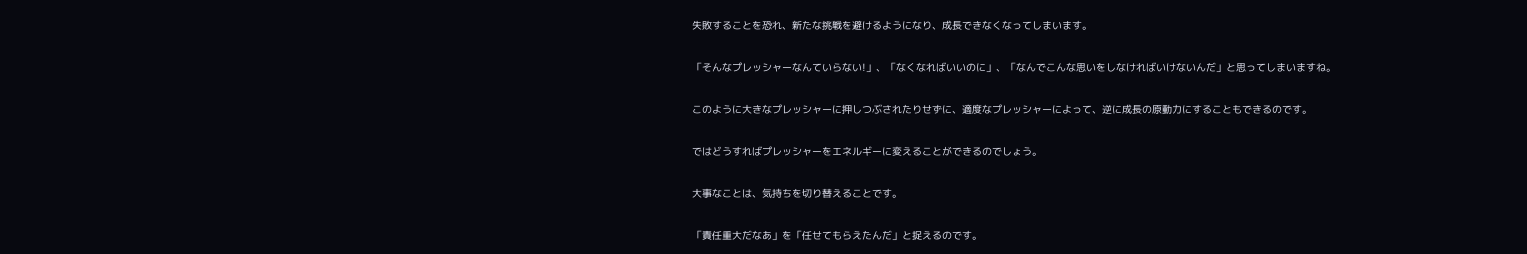失敗することを恐れ、新たな挑戦を避けるようになり、成長できなくなってしまいます。

「そんなプレッシャーなんていらない!」、「なくなればいいのに」、「なんでこんな思いをしなければいけないんだ」と思ってしまいますね。

このように大きなプレッシャーに押しつぶされたりせずに、適度なプレッシャーによって、逆に成長の原動力にすることもできるのです。

ではどうすればプレッシャーをエネルギーに変えることができるのでしょう。

大事なことは、気持ちを切り替えることです。

「責任重大だなあ」を「任せてもらえたんだ」と捉えるのです。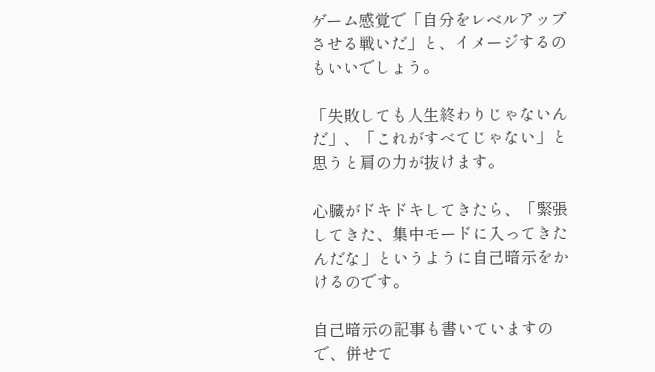ゲーム感覚で「自分をレベルアップさせる戦いだ」と、イメージするのもいいでしょう。

「失敗しても人生終わりじゃないんだ」、「これがすべてじゃない」と思うと肩の力が抜けます。

心臓がドキドキしてきたら、「緊張してきた、集中モードに入ってきたんだな」というように自己暗示をかけるのです。

自己暗示の記事も書いていますので、併せて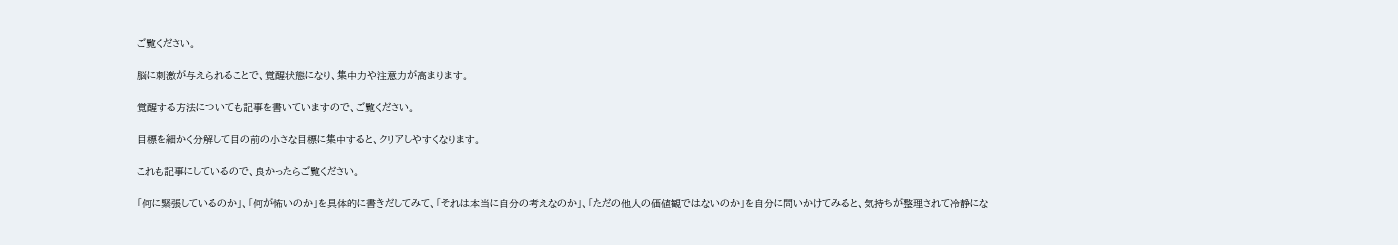ご覧ください。

脳に刺激が与えられることで、覚醒状態になり、集中力や注意力が高まります。

覚醒する方法についても記事を書いていますので、ご覧ください。

目標を細かく分解して目の前の小さな目標に集中すると、クリアしやすくなります。

これも記事にしているので、良かったらご覧ください。

「何に緊張しているのか」、「何が怖いのか」を具体的に書きだしてみて、「それは本当に自分の考えなのか」、「ただの他人の価値観ではないのか」を自分に問いかけてみると、気持ちが整理されて冷静にな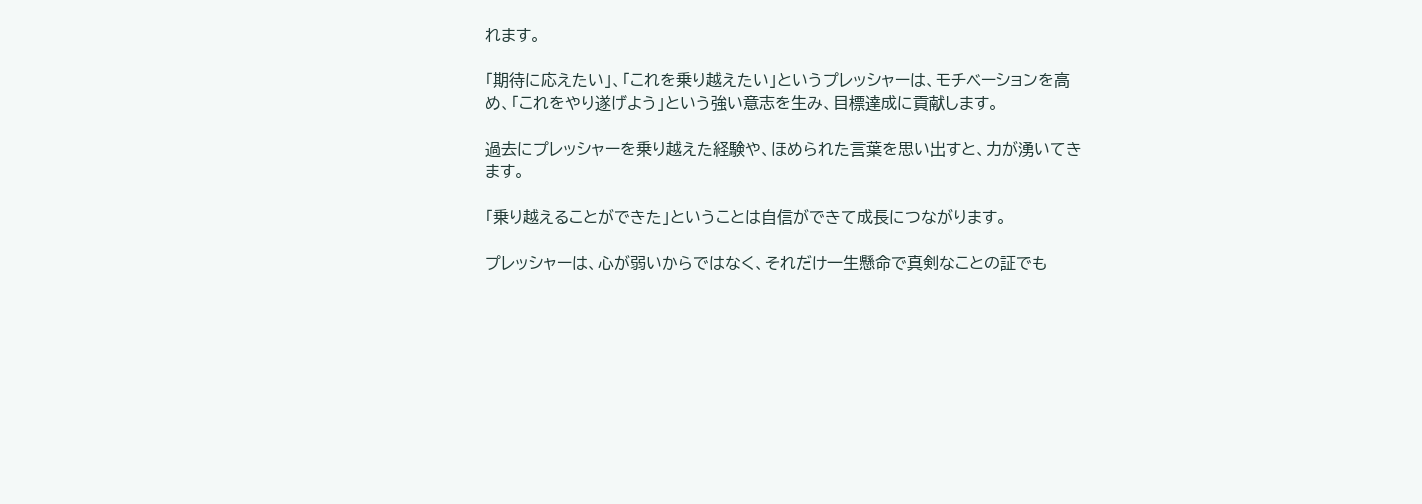れます。

「期待に応えたい」、「これを乗り越えたい」というプレッシャーは、モチベーションを高め、「これをやり遂げよう」という強い意志を生み、目標達成に貢献します。

過去にプレッシャーを乗り越えた経験や、ほめられた言葉を思い出すと、力が湧いてきます。

「乗り越えることができた」ということは自信ができて成長につながります。

プレッシャーは、心が弱いからではなく、それだけ一生懸命で真剣なことの証でも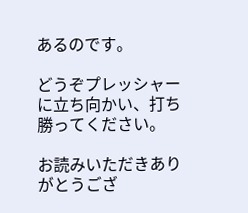あるのです。

どうぞプレッシャーに立ち向かい、打ち勝ってください。

お読みいただきありがとうござ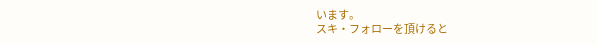います。
スキ・フォローを頂けると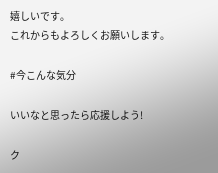嬉しいです。
これからもよろしくお願いします。

#今こんな気分

いいなと思ったら応援しよう!

ク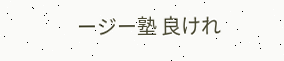ージー塾 良けれ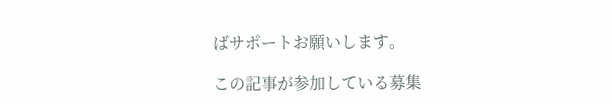ばサポートお願いします。

この記事が参加している募集